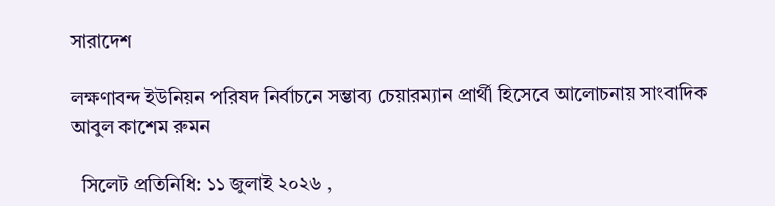সারাদেশ

লক্ষণাবন্দ ইউনিয়ন পরিষদ নির্বাচনে সম্ভাব্য চেয়ারম্যান প্রার্থী হিসেবে আলোচনায় সাংবাদিক আবুল কাশেম রুমন

  সিলেট প্রতিনিধি: ১১ জুলাই ২০২৬ ,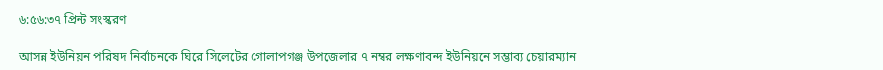৬:৫৬:৩৭ প্রিন্ট সংস্করণ

আসন্ন ইউনিয়ন পরিষদ নির্বাচনকে ঘিরে সিলেটের গোলাপগঞ্জ উপজেলার ৭ নম্বর লক্ষণাবন্দ ইউনিয়নে সম্ভাব্য চেয়ারম্যান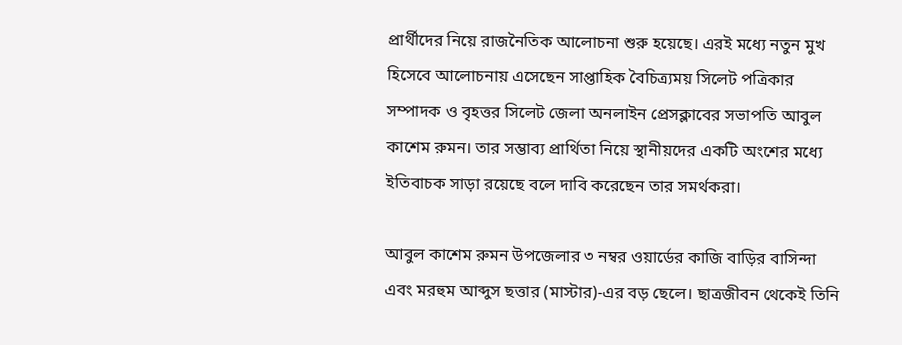প্রার্থীদের নিয়ে রাজনৈতিক আলোচনা শুরু হয়েছে। এরই মধ্যে নতুন মুখ হিসেবে আলোচনায় এসেছেন সাপ্তাহিক বৈচিত্র্যময় সিলেট পত্রিকার সম্পাদক ও বৃহত্তর সিলেট জেলা অনলাইন প্রেসক্লাবের সভাপতি আবুল কাশেম রুমন। তার সম্ভাব্য প্রার্থিতা নিয়ে স্থানীয়দের একটি অংশের মধ্যে ইতিবাচক সাড়া রয়েছে বলে দাবি করেছেন তার সমর্থকরা।

আবুল কাশেম রুমন উপজেলার ৩ নম্বর ওয়ার্ডের কাজি বাড়ির বাসিন্দা এবং মরহুম আব্দুস ছত্তার (মাস্টার)-এর বড় ছেলে। ছাত্রজীবন থেকেই তিনি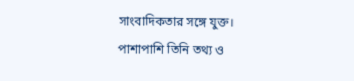সাংবাদিকতার সঙ্গে যুক্ত। পাশাপাশি তিনি তথ্য ও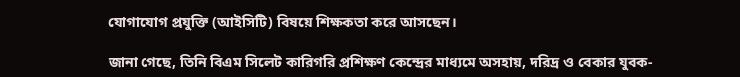যোগাযোগ প্রযুক্তি (আইসিটি) বিষয়ে শিক্ষকতা করে আসছেন।

জানা গেছে, তিনি বিএম সিলেট কারিগরি প্রশিক্ষণ কেন্দ্রের মাধ্যমে অসহায়, দরিদ্র ও বেকার যুবক-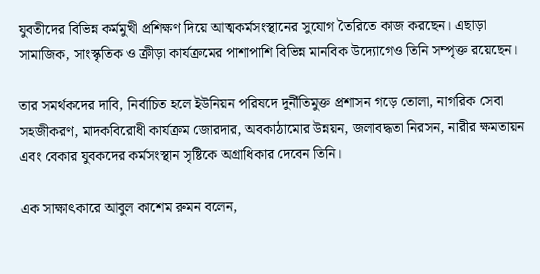যুবতীদের বিভিন্ন কর্মমুখী প্রশিক্ষণ দিয়ে আত্মকর্মসংস্থানের সুযোগ তৈরিতে কাজ করছেন। এছাড়া সামাজিক, সাংস্কৃতিক ও ক্রীড়া কার্যক্রমের পাশাপাশি বিভিন্ন মানবিক উদ্যোগেও তিনি সম্পৃক্ত রয়েছেন।

তার সমর্থকদের দাবি, নির্বাচিত হলে ইউনিয়ন পরিষদে দুর্নীতিমুক্ত প্রশাসন গড়ে তোলা, নাগরিক সেবা সহজীকরণ, মাদকবিরোধী কার্যক্রম জোরদার, অবকাঠামোর উন্নয়ন, জলাবদ্ধতা নিরসন, নারীর ক্ষমতায়ন এবং বেকার যুবকদের কর্মসংস্থান সৃষ্টিকে অগ্রাধিকার দেবেন তিনি।

এক সাক্ষাৎকারে আবুল কাশেম রুমন বলেন,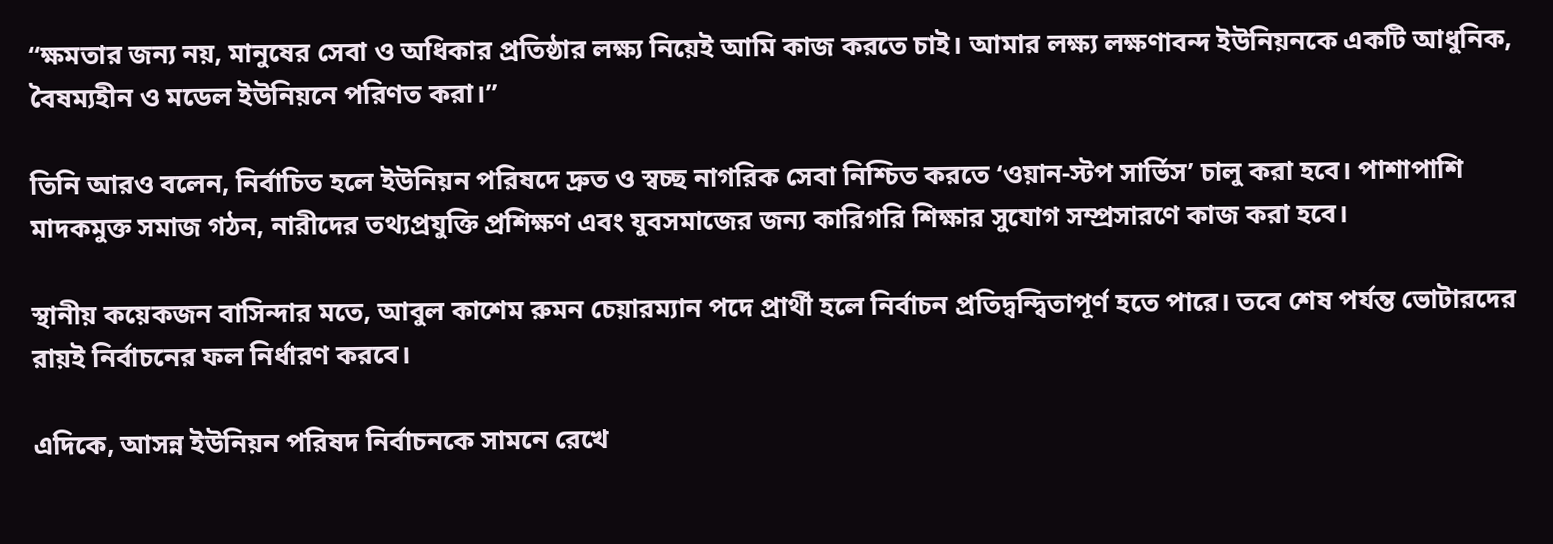“ক্ষমতার জন্য নয়, মানুষের সেবা ও অধিকার প্রতিষ্ঠার লক্ষ্য নিয়েই আমি কাজ করতে চাই। আমার লক্ষ্য লক্ষণাবন্দ ইউনিয়নকে একটি আধুনিক, বৈষম্যহীন ও মডেল ইউনিয়নে পরিণত করা।”

তিনি আরও বলেন, নির্বাচিত হলে ইউনিয়ন পরিষদে দ্রুত ও স্বচ্ছ নাগরিক সেবা নিশ্চিত করতে ‘ওয়ান-স্টপ সার্ভিস’ চালু করা হবে। পাশাপাশি মাদকমুক্ত সমাজ গঠন, নারীদের তথ্যপ্রযুক্তি প্রশিক্ষণ এবং যুবসমাজের জন্য কারিগরি শিক্ষার সুযোগ সম্প্রসারণে কাজ করা হবে।

স্থানীয় কয়েকজন বাসিন্দার মতে, আবুল কাশেম রুমন চেয়ারম্যান পদে প্রার্থী হলে নির্বাচন প্রতিদ্বন্দ্বিতাপূর্ণ হতে পারে। তবে শেষ পর্যন্ত ভোটারদের রায়ই নির্বাচনের ফল নির্ধারণ করবে।

এদিকে, আসন্ন ইউনিয়ন পরিষদ নির্বাচনকে সামনে রেখে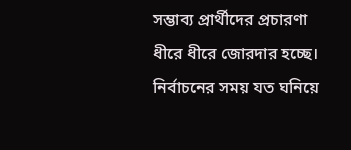সম্ভাব্য প্রার্থীদের প্রচারণা ধীরে ধীরে জোরদার হচ্ছে। নির্বাচনের সময় যত ঘনিয়ে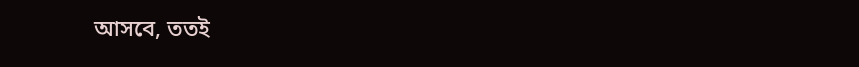আসবে, ততই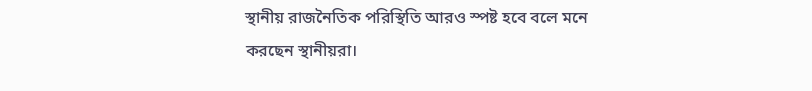স্থানীয় রাজনৈতিক পরিস্থিতি আরও স্পষ্ট হবে বলে মনে করছেন স্থানীয়রা।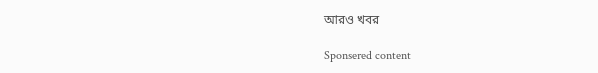আরও খবর

Sponsered content